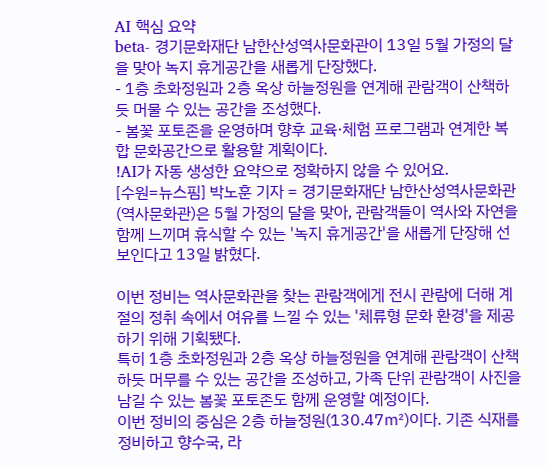AI 핵심 요약
beta- 경기문화재단 남한산성역사문화관이 13일 5월 가정의 달을 맞아 녹지 휴게공간을 새롭게 단장했다.
- 1층 초화정원과 2층 옥상 하늘정원을 연계해 관람객이 산책하듯 머물 수 있는 공간을 조성했다.
- 봄꽃 포토존을 운영하며 향후 교육·체험 프로그램과 연계한 복합 문화공간으로 활용할 계획이다.
!AI가 자동 생성한 요약으로 정확하지 않을 수 있어요.
[수원=뉴스핌] 박노훈 기자 = 경기문화재단 남한산성역사문화관(역사문화관)은 5월 가정의 달을 맞아, 관람객들이 역사와 자연을 함께 느끼며 휴식할 수 있는 '녹지 휴게공간'을 새롭게 단장해 선보인다고 13일 밝혔다.

이번 정비는 역사문화관을 찾는 관람객에게 전시 관람에 더해 계절의 정취 속에서 여유를 느낄 수 있는 '체류형 문화 환경'을 제공하기 위해 기획됐다.
특히 1층 초화정원과 2층 옥상 하늘정원을 연계해 관람객이 산책하듯 머무를 수 있는 공간을 조성하고, 가족 단위 관람객이 사진을 남길 수 있는 봄꽃 포토존도 함께 운영할 예정이다.
이번 정비의 중심은 2층 하늘정원(130.47㎡)이다. 기존 식재를 정비하고 향수국, 라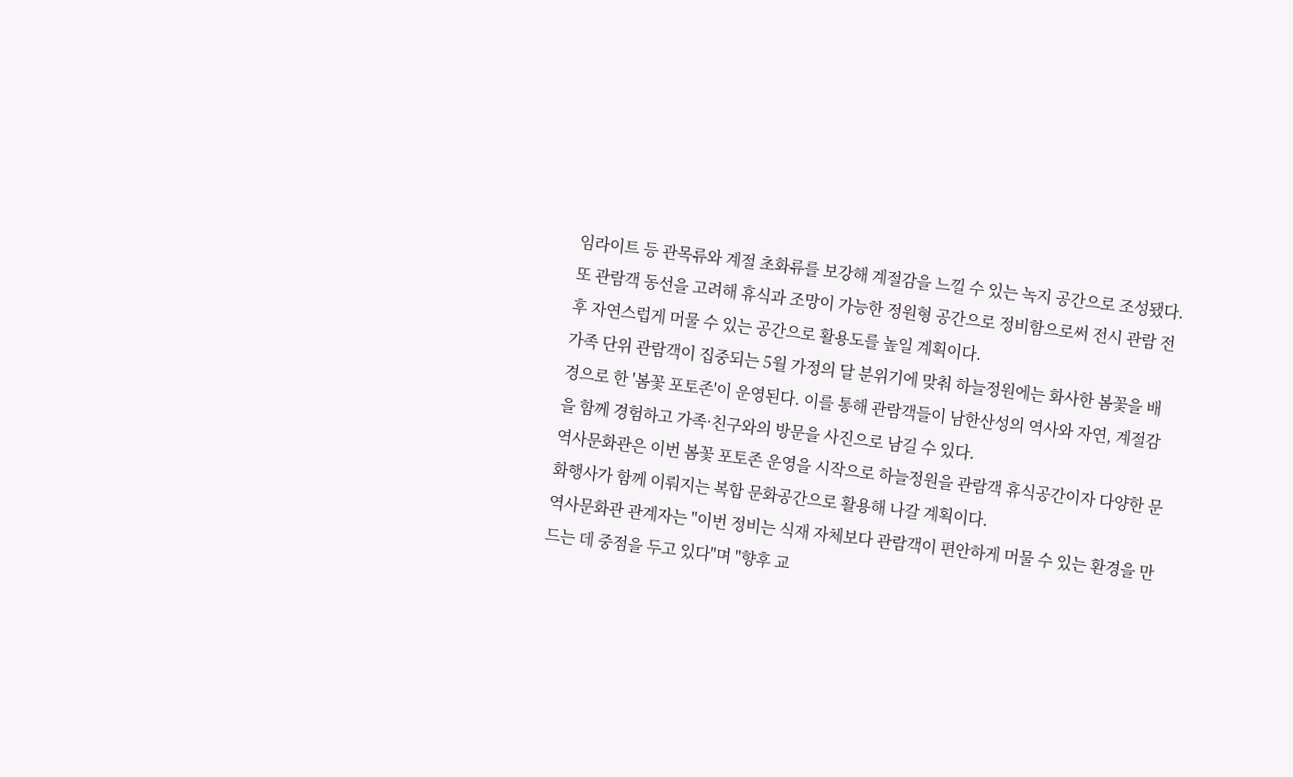임라이트 등 관목류와 계절 초화류를 보강해 계절감을 느낄 수 있는 녹지 공간으로 조성됐다.
또 관람객 동선을 고려해 휴식과 조망이 가능한 정원형 공간으로 정비함으로써 전시 관람 전후 자연스럽게 머물 수 있는 공간으로 활용도를 높일 계획이다.
가족 단위 관람객이 집중되는 5월 가정의 달 분위기에 맞춰 하늘정원에는 화사한 봄꽃을 배경으로 한 '봄꽃 포토존'이 운영된다. 이를 통해 관람객들이 남한산성의 역사와 자연, 계절감을 함께 경험하고 가족·친구와의 방문을 사진으로 남길 수 있다.
역사문화관은 이번 봄꽃 포토존 운영을 시작으로 하늘정원을 관람객 휴식공간이자 다양한 문화행사가 함께 이뤄지는 복합 문화공간으로 활용해 나갈 계획이다.
역사문화관 관계자는 "이번 정비는 식재 자체보다 관람객이 편안하게 머물 수 있는 환경을 만드는 데 중점을 두고 있다"며 "향후 교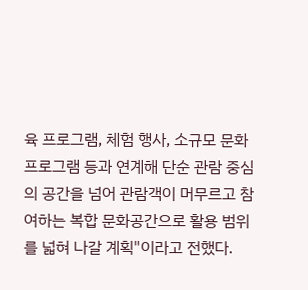육 프로그램, 체험 행사, 소규모 문화 프로그램 등과 연계해 단순 관람 중심의 공간을 넘어 관람객이 머무르고 참여하는 복합 문화공간으로 활용 범위를 넓혀 나갈 계획"이라고 전했다.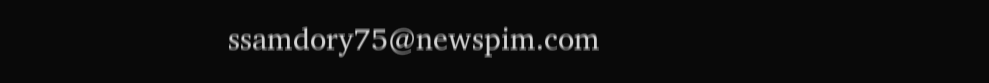ssamdory75@newspim.com